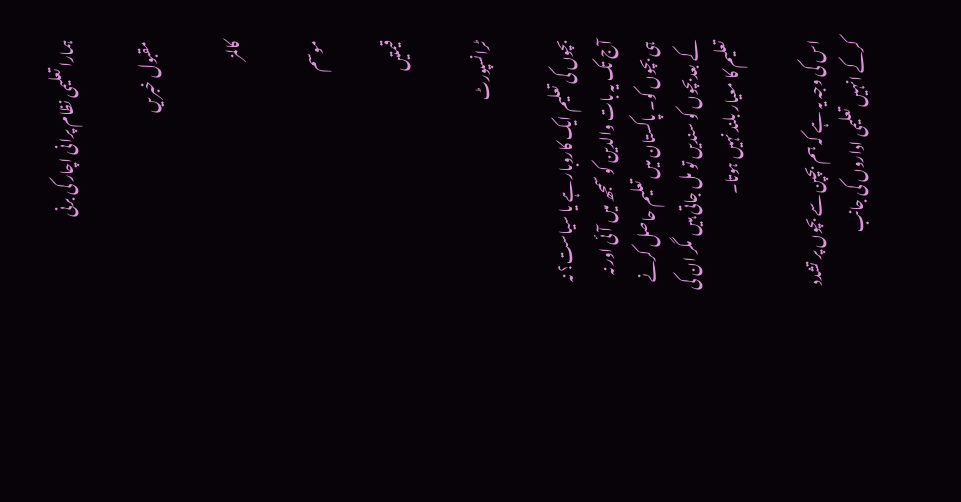ہمارا تعلیمی نظام پرانی اچار کی برنی

مقبول خبریں

کالمز

موسم

قیمتیں

ٹرانسپورٹ

بچوں کی تعلیم ایک کاروبار ہے یا سیاست؟ نہ آج تک یہ بات والدین کو سمجھ میں آئی اور نہ ہی بچوں کو۔ پاکستان میں تعلیم حاصل کرنے کے بعدبچوں کو سندیں تو مل جاتی ہیں  مگر ان کی تعلیم کا معیار بلند نہیں ہوتا۔

اس کی وجہ یہ ہے کہ ہم بچپن سے بچوں پر تشدد کرکے انہیں تعلیمی اداروں کی جانب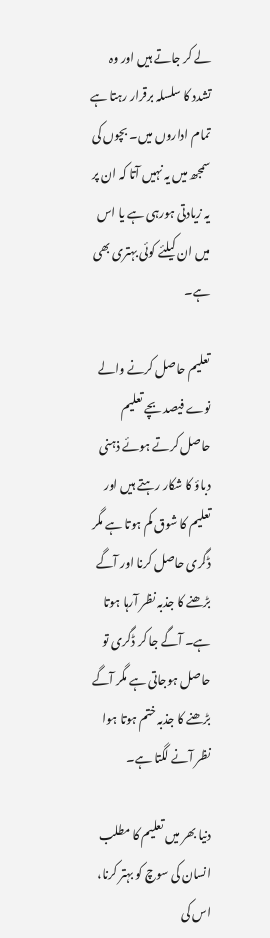لے کر جاتے ہیں اور وہ تشدد کا سلسلہ برقرار رہتا ہے تمام اداروں میں۔ بچوں کی سمجھ میں یہ نہیں آتا کہ ان پر یہ زیادتی ہورہی ہے یا اس میں ان کیلئے کوئی بہتری بھی ہے۔

تعلیم حاصل کرنے والے نوے فیصد بچے تعلیم حاصل کرتے ہوئے ذہنی دباؤ کا شکار رہتے ہیں اور تعلیم کا شوق کم ہوتا ہے مگر ڈگری حاصل کرنا اور آگے بڑھنے کا جذبہ نظر آرہا ہوتا ہے۔ آگے جا کر ڈگری تو حاصل ہوجاتی ہے مگر آگے بڑھنے کا جذبہ ختم ہوتا ہوا نظر آنے لگتا ہے۔

دنیا بھر میں تعلیم کا مطلب انسان کی سوچ کو بہتر کرنا، اس کی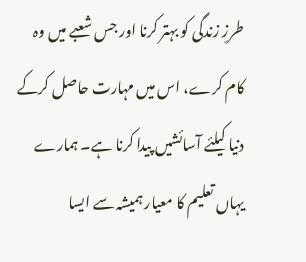طرزِ زندگی کو بہتر کرنا اور جس شعبے میں وہ کام کرے، اس میں مہارت حاصل کرکے دنیا کیلئے آسائشیں پیدا کرنا ہے۔ ہمارے یہاں تعلیم کا معیار ہمیشہ سے ایسا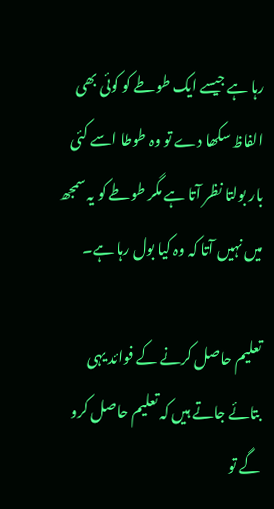رہا ہے جیسے ایک طوطے کو کوئی بھی الفاظ سکھا دے تو وہ طوطا اسے کئی بار بولتا نظر آتا ہے مگر طوطے کو یہ سمجھ میں نہیں آتا کہ وہ کیا بول رہا ہے۔

تعلیم حاصل کرنے کے فوائد یہی بتائے جاتے ہیں کہ تعلیم حاصل کرو گے تو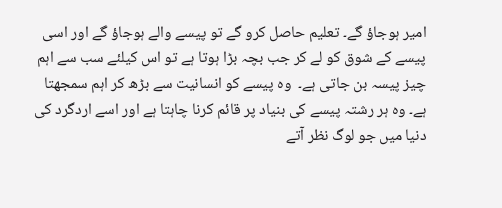امیر ہوجاؤ گے۔ تعلیم حاصل کرو گے تو پیسے والے ہوجاؤ گے اور اسی پیسے کے شوق کو لے کر جب بچہ بڑا ہوتا ہے تو اس کیلئے سب سے اہم چیز پیسہ بن جاتی ہے۔  وہ پیسے کو انسانیت سے بڑھ کر اہم سمجھتا ہے۔ وہ ہر رشتہ پیسے کی بنیاد پر قائم کرنا چاہتا ہے اور اسے اردگرد کی دنیا میں جو لوگ نظر آتے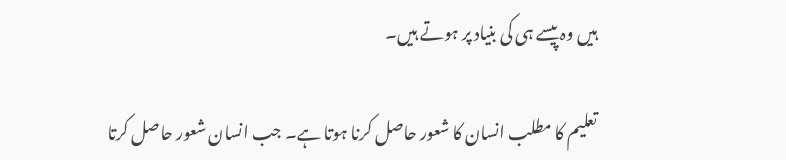ہیں وہ پیسے ہی کی بنیاد پر ہوتے ہیں۔

تعلیم کا مطلب انسان کا شعور حاصل کرنا ہوتا ہے۔ جب انسان شعور حاصل کرتا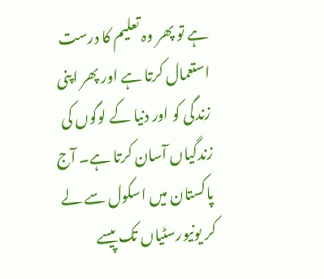ہے تو پھر وہ تعلیم کا درست استعمال کرتا ہے اور پھر اپنی زندگی کو اور دنیا کے لوگوں کی زندگیاں آسان کرتا ہے۔ آج پاکستان میں اسکول سے لے کر یونیورسٹیاں تک پیسے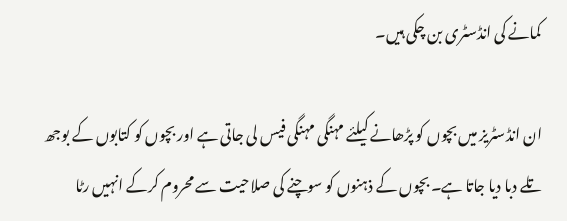کمانے کی انڈسٹری بن چکی ہیں۔

ان انڈسٹریز میں بچوں کو پڑھانے کیلئے مہنگی مہنگی فیس لی جاتی ہے اور بچوں کو کتابوں کے بوجھ تلے دبا دیا جاتا ہے۔ بچوں کے ذہنوں کو سوچنے کی صلاحیت سے محروم کرکے انہیں رٹا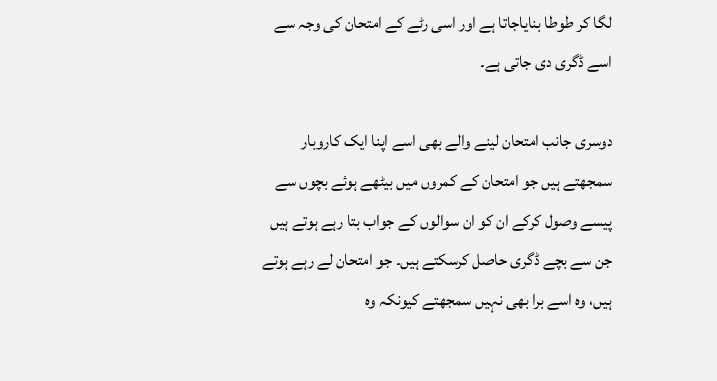لگا کر طوطا بنایاجاتا ہے اور اسی رٹے کے امتحان کی وجہ سے اسے ڈگری دی جاتی ہے۔

دوسری جانب امتحان لینے والے بھی اسے اپنا ایک کاروبار سمجھتے ہیں جو امتحان کے کمروں میں بیٹھے ہوئے بچوں سے پیسے وصول کرکے ان کو ان سوالوں کے جواب بتا رہے ہوتے ہیں جن سے بچے ڈگری حاصل کرسکتے ہیں۔ جو امتحان لے رہے ہوتے ہیں، وہ اسے برا بھی نہیں سمجھتے کیونکہ وہ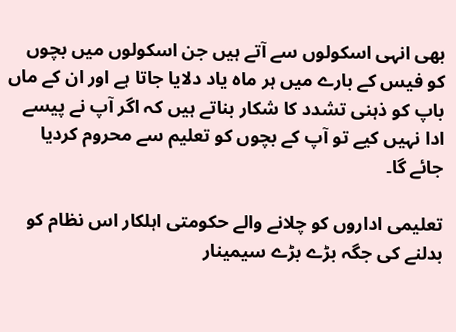بھی انہی اسکولوں سے آتے ہیں جن اسکولوں میں بچوں کو فیس کے بارے میں ہر ماہ یاد دلایا جاتا ہے اور ان کے ماں باپ کو ذہنی تشدد کا شکار بناتے ہیں کہ اگر آپ نے پیسے ادا نہیں کیے تو آپ کے بچوں کو تعلیم سے محروم کردیا جائے گا۔

تعلیمی اداروں کو چلانے والے حکومتی اہلکار اس نظام کو بدلنے کی جگہ بڑے بڑے سیمینار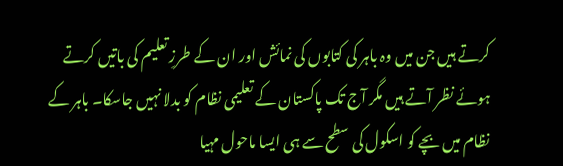کرتے ہیں جن میں وہ باہر کی کتابوں کی نمائش اور ان کے طرزِ تعلیم کی باتیں کرتے ہوئے نظر آتے ہیں مگر آج تک پاکستان کے تعلیمی نظام کو بدلا نہیں جاسکا۔ باہر کے نظام میں بچے کو اسکول کی سطح سے ہی ایسا ماحول مہیا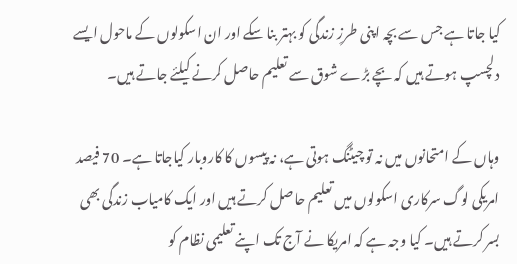کیا جاتا ہے جس سے بچہ اپنی طرزِ زندگی کو بہتر بنا سکے اور ان اسکولوں کے ماحول ایسے دلچسپ ہوتے ہیں کہ بچے بڑے شوق سے تعلیم حاصل کرنے کیلئے جاتے ہیں۔

وہاں کے امتحانوں میں نہ تو چیٹنگ ہوتی ہے، نہ پیسوں کا کاروبار کیاجاتا ہے۔ 70 فیصد امریکی لوگ سرکاری اسکولوں میں تعلیم حاصل کرتے ہیں اور ایک کامیاب زندگی بھی بسر کرتے ہیں۔ کیا وجہ ہے کہ امریکا نے آج تک اپنے تعلیمی نظام کو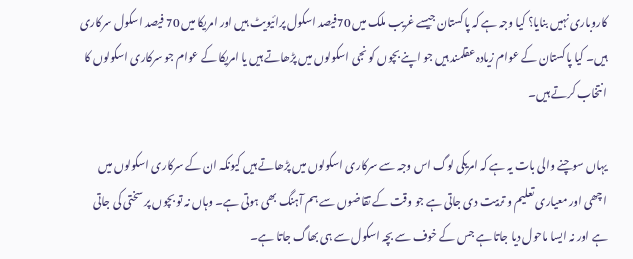کاروباری نہیں بنایا؟ کیا وجہ ہے کہ پاکستان جیسے غریب ملک میں 70فیصد اسکول پرائیویٹ ہیں اور امریکا میں 70 فیصد اسکول سرکاری ہیں۔ کیا پاکستان کے عوام زیادہ عقلمند ہیں جو اپنے بچوں کو نجی اسکولوں میں پڑھاتے ہیں یا امریکا کے عوام جو سرکاری اسکولوں کا انتخاب کرتے ہیں۔

یہاں سوچنے والی بات یہ ہے کہ امریکی لوگ اس وجہ سے سرکاری اسکولوں میں پڑھاتے ہیں کیونکہ ان کے سرکاری اسکولوں میں اچھی اور معیاری تعلیم و تربیت دی جاتی ہے جو وقت کے تقاضوں سے ہم آہنگ بھی ہوتی ہے۔ وہاں نہ تو بچوں پر سختی کی جاتی ہے اور نہ ایسا ماحول دیا جاتا ہے جس کے خوف سے بچہ اسکول سے ہی بھاگ جاتا ہے۔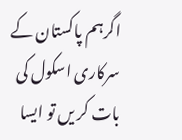اگرہم پاکستان کے سرکاری اسکول کی بات کر یں تو ایسا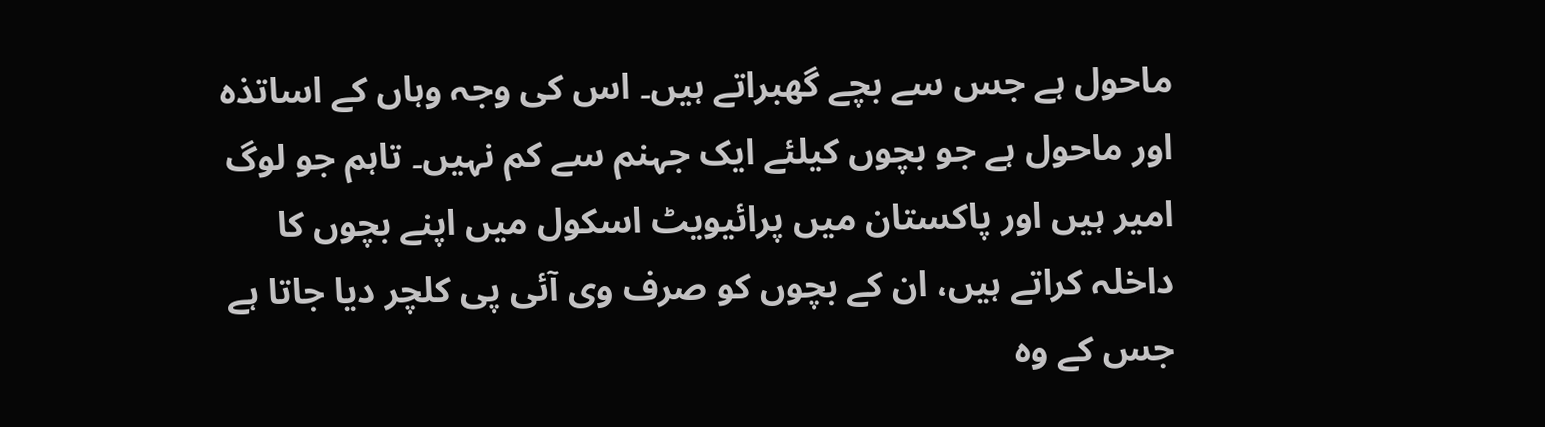ماحول ہے جس سے بچے گھبراتے ہیں۔ اس کی وجہ وہاں کے اساتذہ اور ماحول ہے جو بچوں کیلئے ایک جہنم سے کم نہیں۔ تاہم جو لوگ امیر ہیں اور پاکستان میں پرائیویٹ اسکول میں اپنے بچوں کا داخلہ کراتے ہیں، ان کے بچوں کو صرف وی آئی پی کلچر دیا جاتا ہے جس کے وہ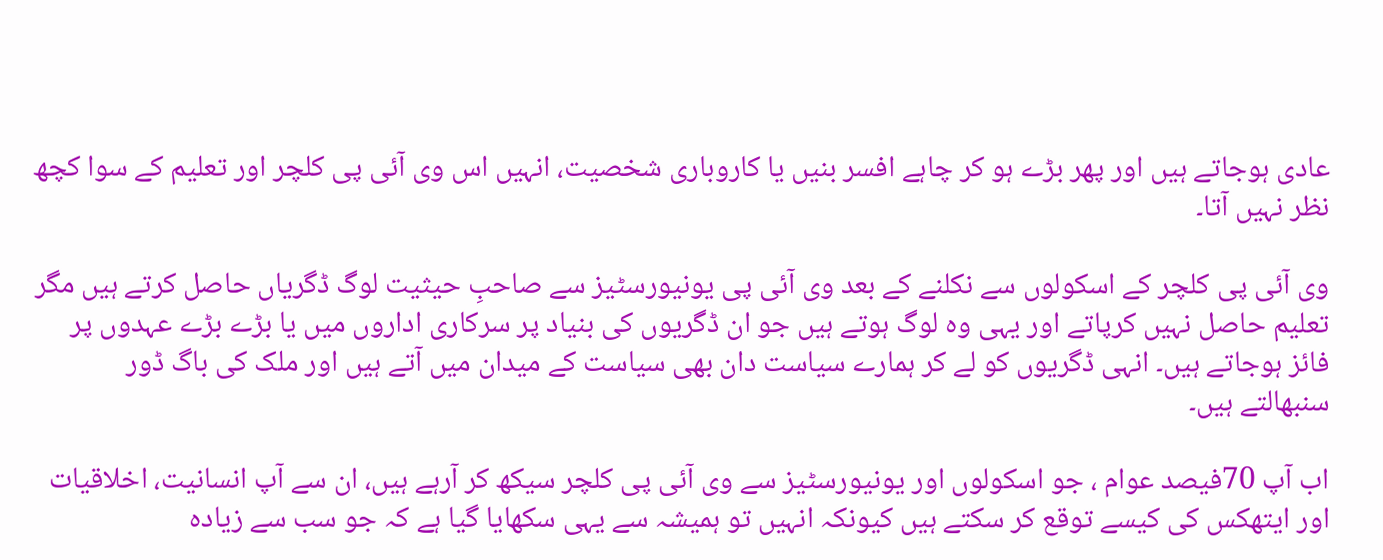عادی ہوجاتے ہیں اور پھر بڑے ہو کر چاہے افسر بنیں یا کاروباری شخصیت، انہیں اس وی آئی پی کلچر اور تعلیم کے سوا کچھ نظر نہیں آتا۔

وی آئی پی کلچر کے اسکولوں سے نکلنے کے بعد وی آئی پی یونیورسٹیز سے صاحبِ حیثیت لوگ ڈگریاں حاصل کرتے ہیں مگر تعلیم حاصل نہیں کرپاتے اور یہی وہ لوگ ہوتے ہیں جو ان ڈگریوں کی بنیاد پر سرکاری اداروں میں یا بڑے بڑے عہدوں پر فائز ہوجاتے ہیں۔ انہی ڈگریوں کو لے کر ہمارے سیاست دان بھی سیاست کے میدان میں آتے ہیں اور ملک کی باگ ڈور سنبھالتے ہیں۔

اب آپ 70فیصد عوام ، جو اسکولوں اور یونیورسٹیز سے وی آئی پی کلچر سیکھ کر آرہے ہیں، ان سے آپ انسانیت، اخلاقیات اور ایتھکس کی کیسے توقع کر سکتے ہیں کیونکہ انہیں تو ہمیشہ سے یہی سکھایا گیا ہے کہ جو سب سے زیادہ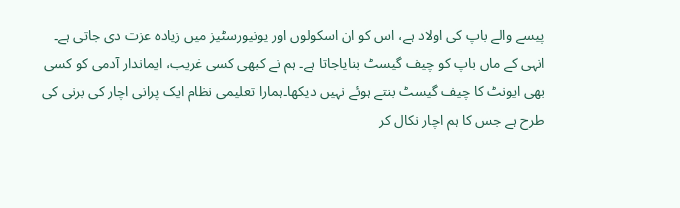پیسے والے باپ کی اولاد ہے، اس کو ان اسکولوں اور یونیورسٹیز میں زیادہ عزت دی جاتی ہے۔ انہی کے ماں باپ کو چیف گیسٹ بنایاجاتا ہے۔ ہم نے کبھی کسی غریب، ایماندار آدمی کو کسی بھی ایونٹ کا چیف گیسٹ بنتے ہوئے نہیں دیکھا۔ہمارا تعلیمی نظام ایک پرانی اچار کی برنی کی طرح ہے جس کا ہم اچار نکال کر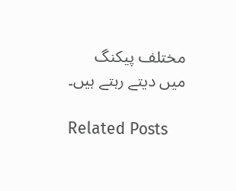مختلف پیکنگ میں دیتے رہتے ہیں۔

Related Posts